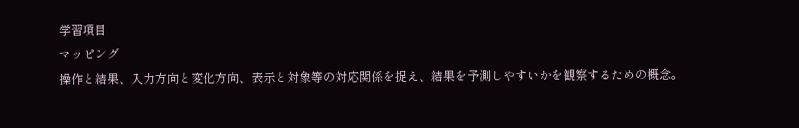学習項目
マッピング
操作と結果、入力方向と変化方向、表示と対象等の対応関係を捉え、結果を予測しやすいかを観察するための概念。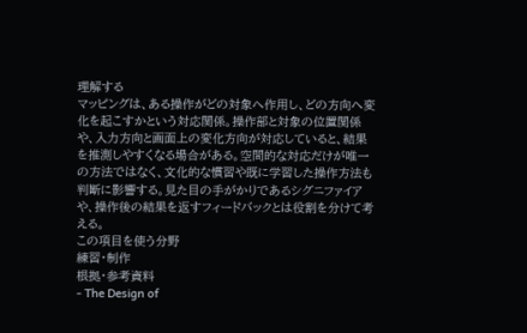理解する
マッピングは、ある操作がどの対象へ作用し、どの方向へ変化を起こすかという対応関係。操作部と対象の位置関係や、入力方向と画面上の変化方向が対応していると、結果を推測しやすくなる場合がある。空間的な対応だけが唯一の方法ではなく、文化的な慣習や既に学習した操作方法も判断に影響する。見た目の手がかりであるシグニファイアや、操作後の結果を返すフィードバックとは役割を分けて考える。
この項目を使う分野
練習・制作
根拠・参考資料
- The Design of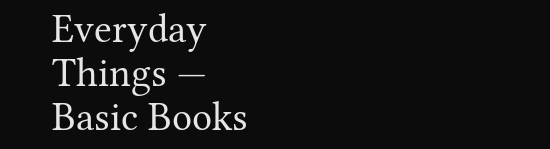Everyday Things — Basic Books